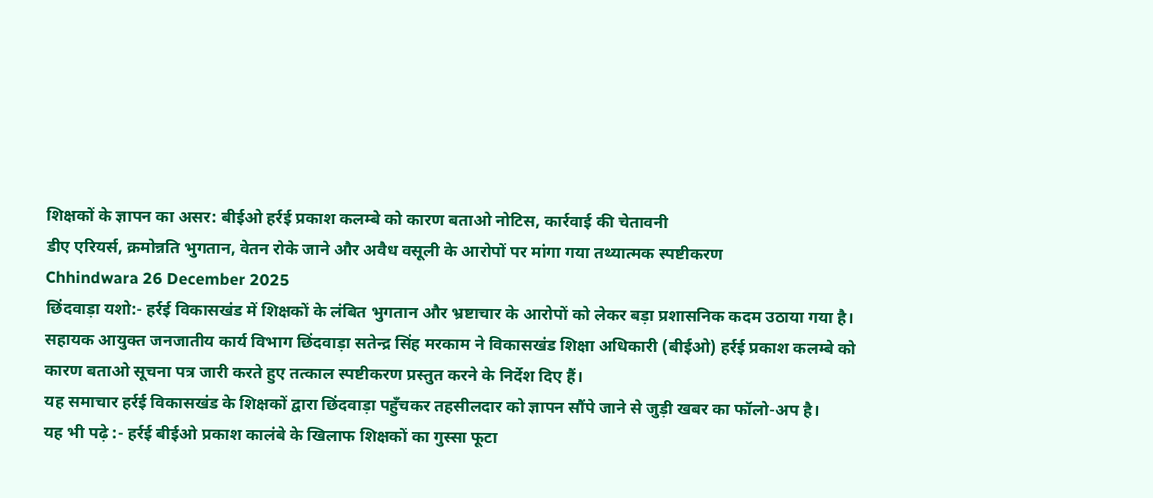शिक्षकों के ज्ञापन का असर: बीईओ हर्रई प्रकाश कलम्बे को कारण बताओ नोटिस, कार्रवाई की चेतावनी
डीए एरियर्स, क्रमोन्नति भुगतान, वेतन रोके जाने और अवैध वसूली के आरोपों पर मांगा गया तथ्यात्मक स्पष्टीकरण
Chhindwara 26 December 2025
छिंदवाड़ा यशो:- हर्रई विकासखंड में शिक्षकों के लंबित भुगतान और भ्रष्टाचार के आरोपों को लेकर बड़ा प्रशासनिक कदम उठाया गया है। सहायक आयुक्त जनजातीय कार्य विभाग छिंदवाड़ा सतेन्द्र सिंह मरकाम ने विकासखंड शिक्षा अधिकारी (बीईओ) हर्रई प्रकाश कलम्बे को कारण बताओ सूचना पत्र जारी करते हुए तत्काल स्पष्टीकरण प्रस्तुत करने के निर्देश दिए हैं।
यह समाचार हर्रई विकासखंड के शिक्षकों द्वारा छिंदवाड़ा पहुँचकर तहसीलदार को ज्ञापन सौंपे जाने से जुड़ी खबर का फॉलो-अप है।
यह भी पढ़े :- हर्रई बीईओ प्रकाश कालंबे के खिलाफ शिक्षकों का गुस्सा फूटा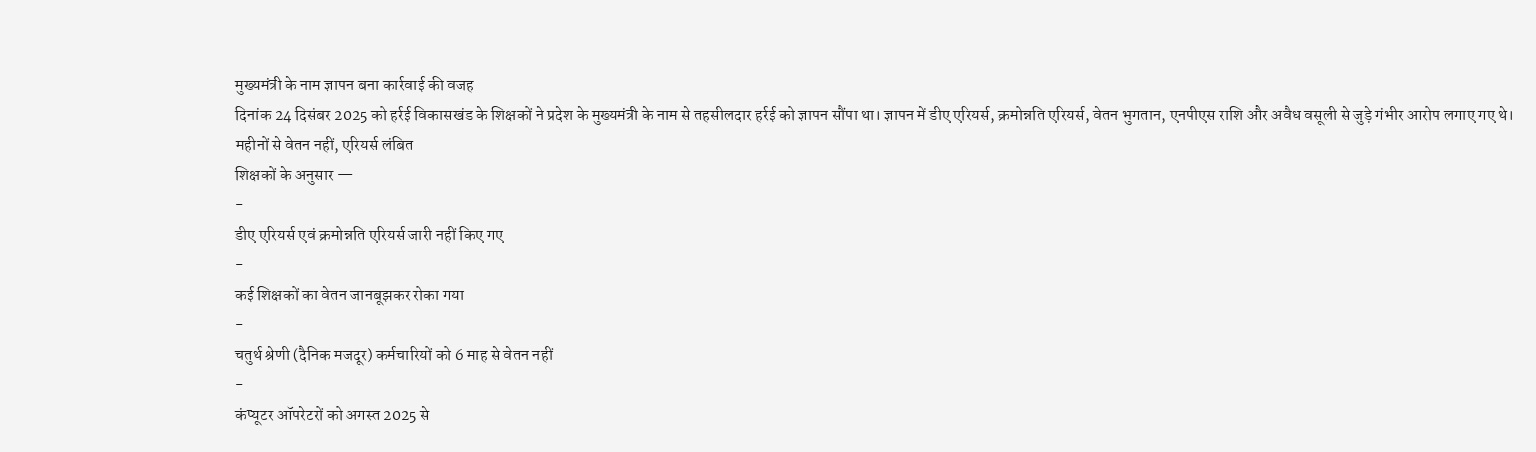मुख्यमंत्री के नाम ज्ञापन बना कार्रवाई की वजह
दिनांक 24 दिसंबर 2025 को हर्रई विकासखंड के शिक्षकों ने प्रदेश के मुख्यमंत्री के नाम से तहसीलदार हर्रई को ज्ञापन सौंपा था। ज्ञापन में डीए एरियर्स, क्रमोन्नति एरियर्स, वेतन भुगतान, एनपीएस राशि और अवैध वसूली से जुड़े गंभीर आरोप लगाए गए थे।
महीनों से वेतन नहीं, एरियर्स लंबित
शिक्षकों के अनुसार —
-
डीए एरियर्स एवं क्रमोन्नति एरियर्स जारी नहीं किए गए
-
कई शिक्षकों का वेतन जानबूझकर रोका गया
-
चतुर्थ श्रेणी (दैनिक मजदूर) कर्मचारियों को 6 माह से वेतन नहीं
-
कंप्यूटर ऑपरेटरों को अगस्त 2025 से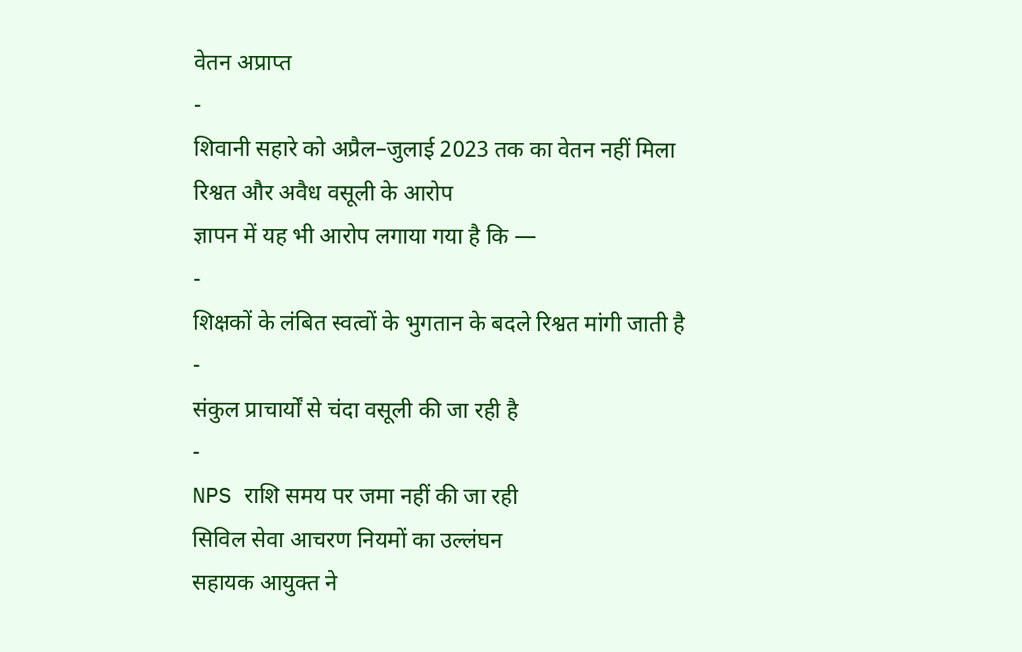वेतन अप्राप्त
-
शिवानी सहारे को अप्रैल–जुलाई 2023 तक का वेतन नहीं मिला
रिश्वत और अवैध वसूली के आरोप
ज्ञापन में यह भी आरोप लगाया गया है कि —
-
शिक्षकों के लंबित स्वत्वों के भुगतान के बदले रिश्वत मांगी जाती है
-
संकुल प्राचार्यों से चंदा वसूली की जा रही है
-
NPS राशि समय पर जमा नहीं की जा रही
सिविल सेवा आचरण नियमों का उल्लंघन
सहायक आयुक्त ने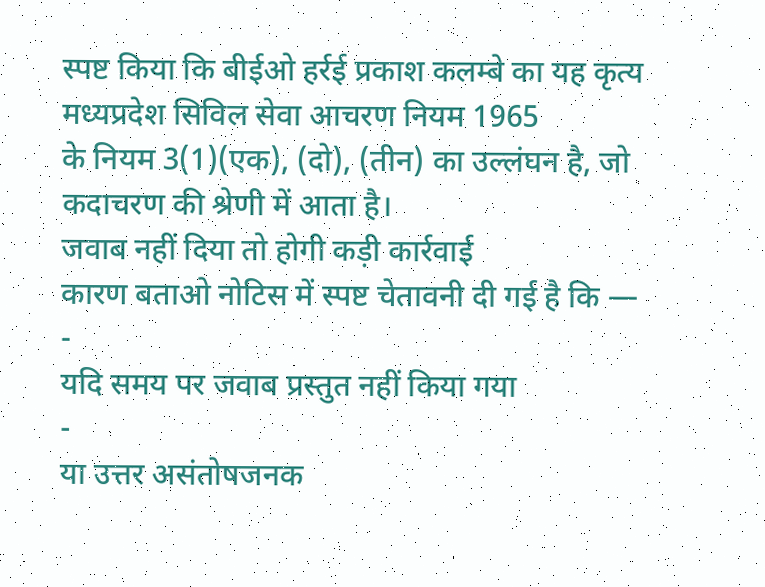स्पष्ट किया कि बीईओ हर्रई प्रकाश कलम्बे का यह कृत्य
मध्यप्रदेश सिविल सेवा आचरण नियम 1965
के नियम 3(1)(एक), (दो), (तीन) का उल्लंघन है, जो कदाचरण की श्रेणी में आता है।
जवाब नहीं दिया तो होगी कड़ी कार्रवाई
कारण बताओ नोटिस में स्पष्ट चेतावनी दी गई है कि —
-
यदि समय पर जवाब प्रस्तुत नहीं किया गया
-
या उत्तर असंतोषजनक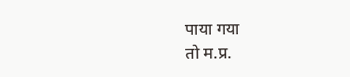पाया गया
तो म.प्र.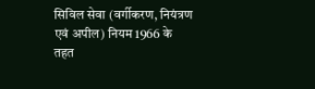सिविल सेवा (वर्गीकरण, नियंत्रण एवं अपील) नियम 1966 के तहत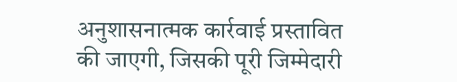अनुशासनात्मक कार्रवाई प्रस्तावित की जाएगी, जिसकी पूरी जिम्मेदारी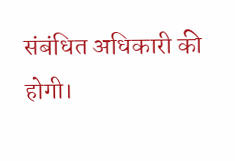संबंधित अधिकारी की होगी।